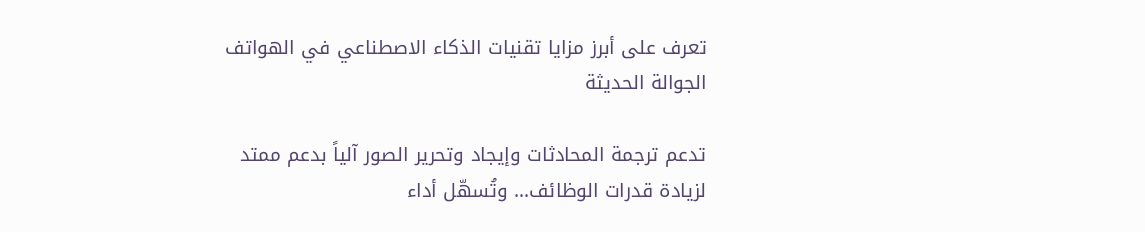تعرف على أبرز مزايا تقنيات الذكاء الاصطناعي في الهواتف الجوالة الحديثة

تدعم ترجمة المحادثات وإيجاد وتحرير الصور آلياً بدعم ممتد لزيادة قدرات الوظائف... وتُسهّل أداء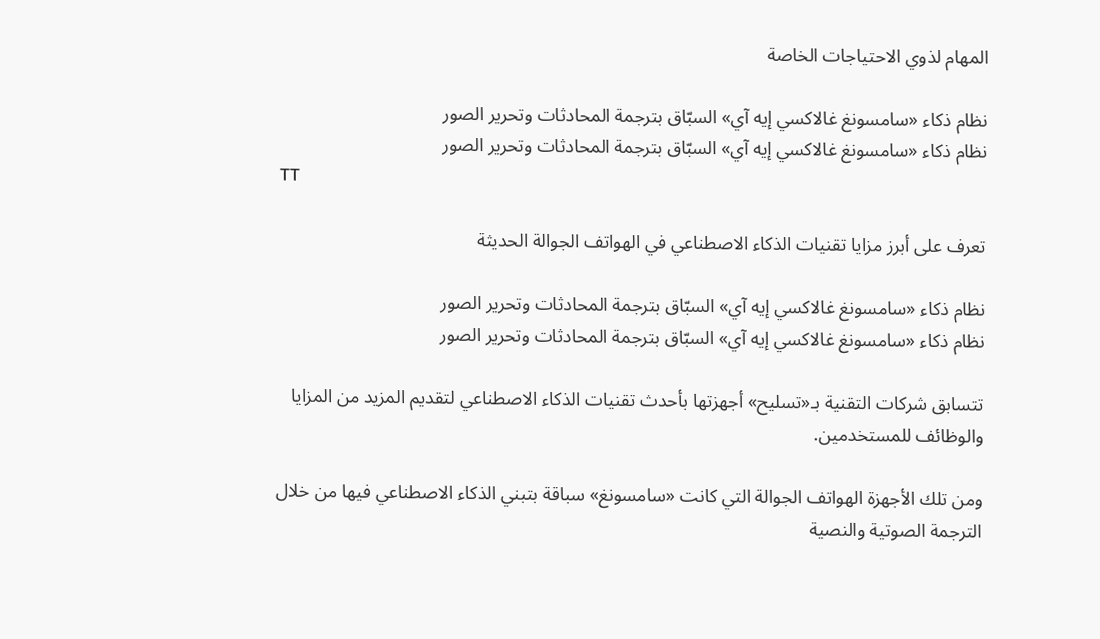المهام لذوي الاحتياجات الخاصة

نظام ذكاء «سامسونغ غالاكسي إيه آي» السبّاق بترجمة المحادثات وتحرير الصور
نظام ذكاء «سامسونغ غالاكسي إيه آي» السبّاق بترجمة المحادثات وتحرير الصور
TT

تعرف على أبرز مزايا تقنيات الذكاء الاصطناعي في الهواتف الجوالة الحديثة

نظام ذكاء «سامسونغ غالاكسي إيه آي» السبّاق بترجمة المحادثات وتحرير الصور
نظام ذكاء «سامسونغ غالاكسي إيه آي» السبّاق بترجمة المحادثات وتحرير الصور

تتسابق شركات التقنية بـ«تسليح» أجهزتها بأحدث تقنيات الذكاء الاصطناعي لتقديم المزيد من المزايا والوظائف للمستخدمين.

ومن تلك الأجهزة الهواتف الجوالة التي كانت «سامسونغ» سباقة بتبني الذكاء الاصطناعي فيها من خلال الترجمة الصوتية والنصية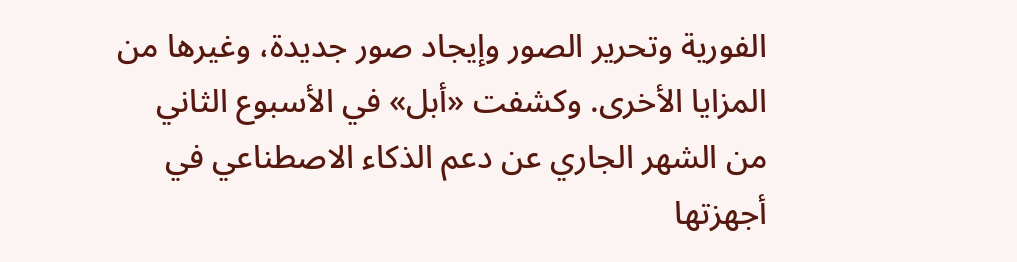الفورية وتحرير الصور وإيجاد صور جديدة، وغيرها من المزايا الأخرى. وكشفت «أبل» في الأسبوع الثاني من الشهر الجاري عن دعم الذكاء الاصطناعي في أجهزتها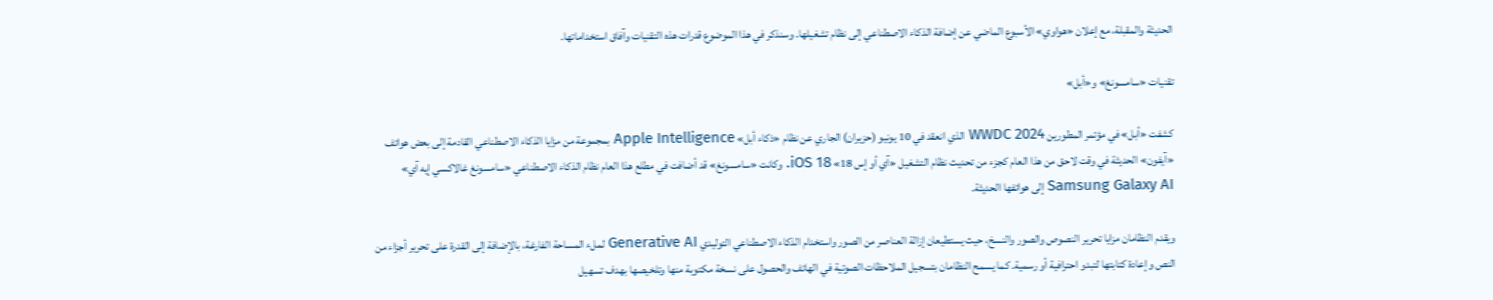الحديثة والمقبلة، مع إعلان «هواوي» الأسبوع الماضي عن إضافة الذكاء الاصطناعي إلى نظام تشغيلها. وسنذكر في هذا الموضوع قدرات هذه التقنيات وآفاق استخداماتها.

تقنيات «سامسونغ» و«أبل»

كشفت «أبل» في مؤتمر المطورين WWDC 2024 الذي انعقد في 10 يونيو (حزيران) الجاري عن نظام «ذكاء أبل» Apple Intelligence بمجموعة من مزايا الذكاء الاصطناعي القادمة إلى بعض هواتف «آيفون» الحديثة في وقت لاحق من هذا العام كجزء من تحديث نظام التشغيل «آي أو إس 18» iOS 18. وكانت «سامسونغ» قد أضافت في مطلع هذا العام نظام الذكاء الاصطناعي «سامسونغ غالاكسي إيه آي» Samsung Galaxy AI إلى هواتفها الحديثة.

ويقدم النظامان مزايا تحرير النصوص والصور والنسخ، حيث يستطيعان إزالة العناصر من الصور واستخدام الذكاء الاصطناعي التوليدي Generative AI لملء المساحة الفارغة، بالإضافة إلى القدرة على تحرير أجزاء من النص وإعادة كتابتها لتبدو احترافية أو رسمية. كما يسمح النظامان بتسجيل الملاحظات الصوتية في الهاتف والحصول على نسخة مكتوبة منها وتلخيصها بهدف تسهيل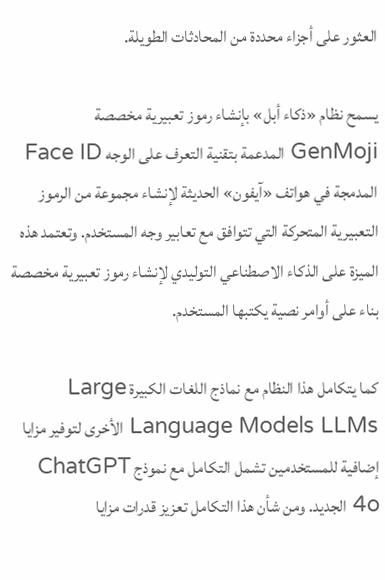العثور على أجزاء محددة من المحادثات الطويلة.

يسمح نظام «ذكاء أبل» بإنشاء رموز تعبيرية مخصصة GenMoji المدعمة بتقنية التعرف على الوجه Face ID المدمجة في هواتف «آيفون» الحديثة لإنشاء مجموعة من الرموز التعبيرية المتحركة التي تتوافق مع تعابير وجه المستخدم. وتعتمد هذه الميزة على الذكاء الاصطناعي التوليدي لإنشاء رموز تعبيرية مخصصة بناء على أوامر نصية يكتبها المستخدم.

كما يتكامل هذا النظام مع نماذج اللغات الكبيرة Large Language Models LLMs الأخرى لتوفير مزايا إضافية للمستخدمين تشمل التكامل مع نموذج ChatGPT 4o الجديد. ومن شأن هذا التكامل تعزيز قدرات مزايا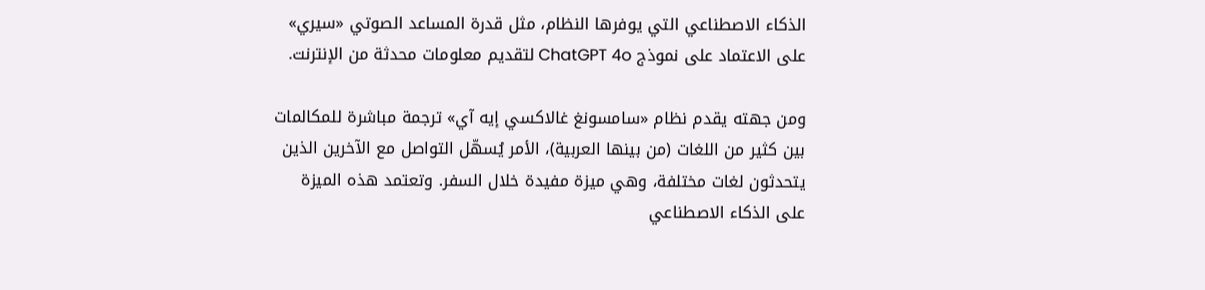الذكاء الاصطناعي التي يوفرها النظام، مثل قدرة المساعد الصوتي «سيري» على الاعتماد على نموذج ChatGPT 4o لتقديم معلومات محدثة من الإنترنت.

ومن جهته يقدم نظام «سامسونغ غالاكسي إيه آي» ترجمة مباشرة للمكالمات بين كثير من اللغات (من بينها العربية)، الأمر يُسهّل التواصل مع الآخرين الذين يتحدثون لغات مختلفة، وهي ميزة مفيدة خلال السفر. وتعتمد هذه الميزة على الذكاء الاصطناعي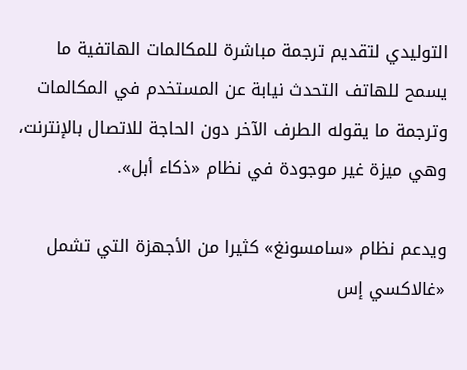التوليدي لتقديم ترجمة مباشرة للمكالمات الهاتفية ما يسمح للهاتف التحدث نيابة عن المستخدم في المكالمات وترجمة ما يقوله الطرف الآخر دون الحاجة للاتصال بالإنترنت، وهي ميزة غير موجودة في نظام «ذكاء أبل».

ويدعم نظام «سامسونغ» كثيرا من الأجهزة التي تشمل «غالاكسي إس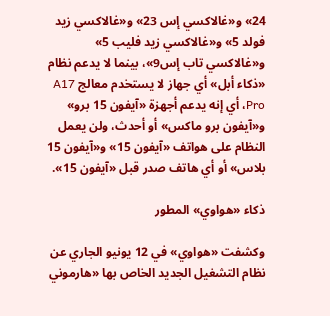24» و«غالاكسي إس 23» و«غالاكسي زيد فولد 5» و«غالاكسي زيد فليب 5» و«غالاكسي تاب إس9»، بينما لا يدعم نظام «ذكاء أبل» أي جهاز لا يستخدم معالج A17 Pro، أي إنه يدعم أجهزة «آيفون 15 برو» و«آيفون برو ماكس» أو أحدث، ولن يعمل النظام على هواتف «آيفون 15» و«آيفون 15 بلاس» أو أي هاتف صدر قبل «آيفون 15».

ذكاء «هواوي» المطور

وكشفت «هواوي» في 12 يونيو الجاري عن نظام التشغيل الجديد الخاص بها «هارموني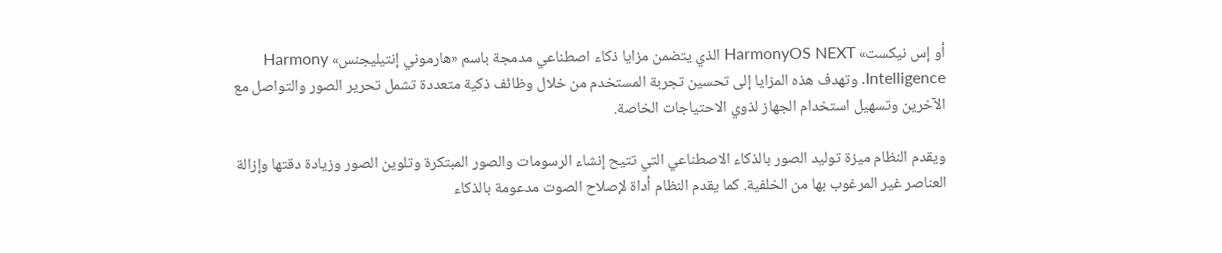أو إس نيكست» HarmonyOS NEXT الذي يتضمن مزايا ذكاء اصطناعي مدمجة باسم «هارموني إنتيليجنس» Harmony Intelligence. وتهدف هذه المزايا إلى تحسين تجربة المستخدم من خلال وظائف ذكية متعددة تشمل تحرير الصور والتواصل مع الآخرين وتسهيل استخدام الجهاز لذوي الاحتياجات الخاصة.

ويقدم النظام ميزة توليد الصور بالذكاء الاصطناعي التي تتيح إنشاء الرسومات والصور المبتكرة وتلوين الصور وزيادة دقتها وإزالة العناصر غير المرغوب بها من الخلفية. كما يقدم النظام أداة لإصلاح الصوت مدعومة بالذكاء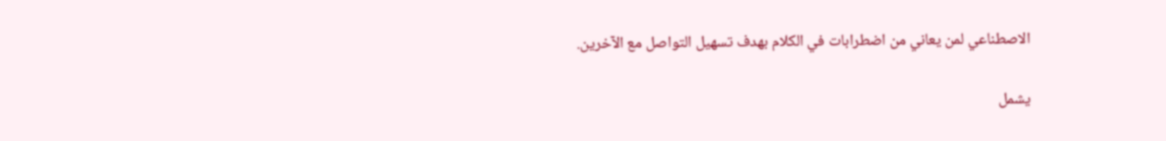الاصطناعي لمن يعاني من اضطرابات في الكلام بهدف تسهيل التواصل مع الآخرين.

يشمل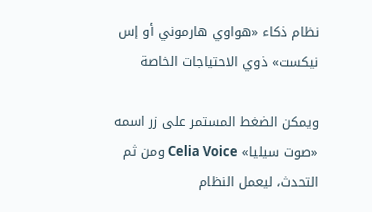نظام ذكاء «هواوي هارموني أو إس نيكست» ذوي الاحتياجات الخاصة

ويمكن الضغط المستمر على زر اسمه «صوت سيليا» Celia Voice ومن ثم التحدث، ليعمل النظام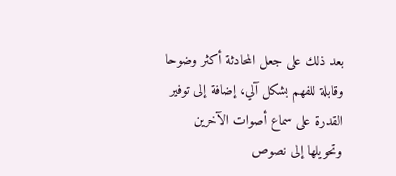بعد ذلك على جعل المحادثة أكثر وضوحا وقابلة للفهم بشكل آلي، إضافة إلى توفير القدرة على سماع أصوات الآخرين وتحويلها إلى نصوص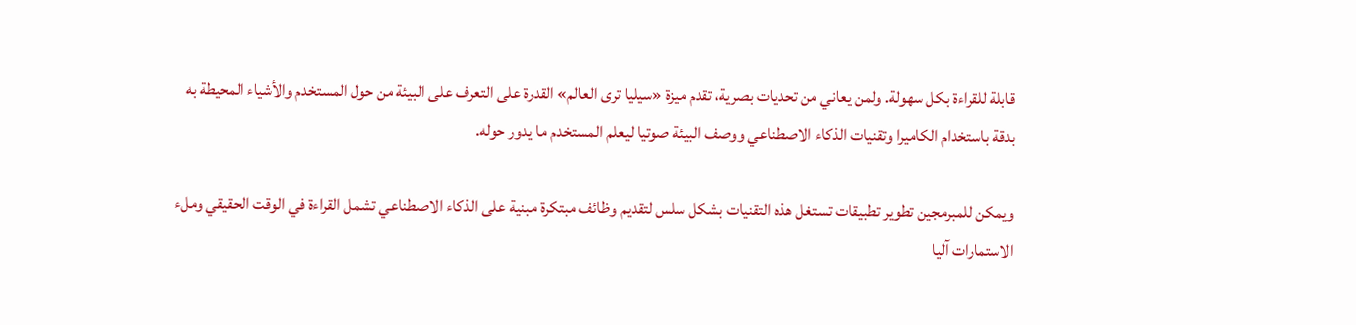قابلة للقراءة بكل سهولة. ولمن يعاني من تحديات بصرية، تقدم ميزة «سيليا ترى العالم» القدرة على التعرف على البيئة من حول المستخدم والأشياء المحيطة به بدقة باستخدام الكاميرا وتقنيات الذكاء الاصطناعي ووصف البيئة صوتيا ليعلم المستخدم ما يدور حوله.

ويمكن للمبرمجين تطوير تطبيقات تستغل هذه التقنيات بشكل سلس لتقديم وظائف مبتكرة مبنية على الذكاء الاصطناعي تشمل القراءة في الوقت الحقيقي وملء الاستمارات آليا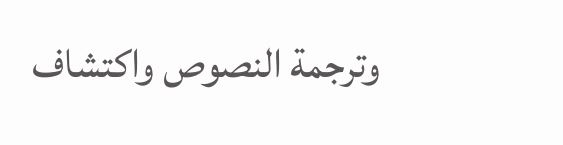وترجمة النصوص واكتشاف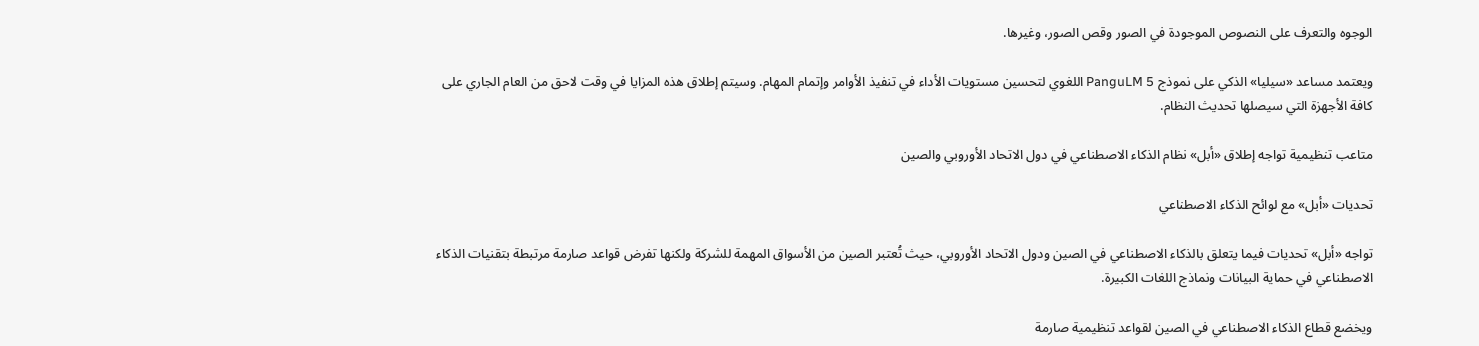الوجوه والتعرف على النصوص الموجودة في الصور وقص الصور، وغيرها.

ويعتمد مساعد «سيليا» الذكي على نموذج PanguLM 5 اللغوي لتحسين مستويات الأداء في تنفيذ الأوامر وإتمام المهام. وسيتم إطلاق هذه المزايا في وقت لاحق من العام الجاري على كافة الأجهزة التي سيصلها تحديث النظام.

متاعب تنظيمية تواجه إطلاق «أبل» نظام الذكاء الاصطناعي في دول الاتحاد الأوروبي والصين

تحديات «أبل» مع لوائح الذكاء الاصطناعي

تواجه «أبل» تحديات فيما يتعلق بالذكاء الاصطناعي في الصين ودول الاتحاد الأوروبي، حيث تُعتبر الصين من الأسواق المهمة للشركة ولكنها تفرض قواعد صارمة مرتبطة بتقنيات الذكاء الاصطناعي في حماية البيانات ونماذج اللغات الكبيرة.

ويخضع قطاع الذكاء الاصطناعي في الصين لقواعد تنظيمية صارمة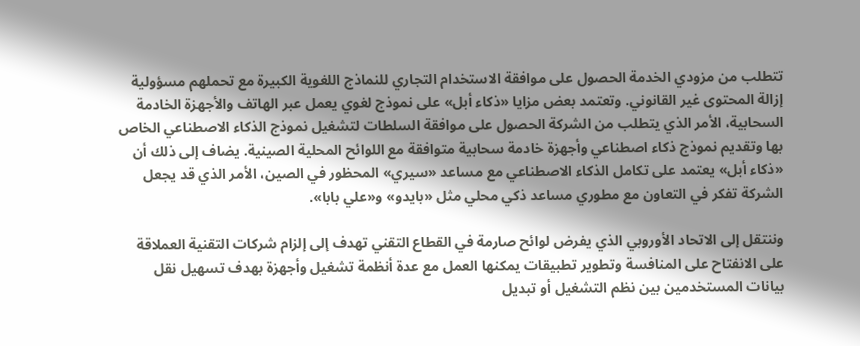تتطلب من مزودي الخدمة الحصول على موافقة الاستخدام التجاري للنماذج اللغوية الكبيرة مع تحملهم مسؤولية إزالة المحتوى غير القانوني. وتعتمد بعض مزايا «ذكاء أبل» على نموذج لغوي يعمل عبر الهاتف والأجهزة الخادمة السحابية، الأمر الذي يتطلب من الشركة الحصول على موافقة السلطات لتشغيل نموذج الذكاء الاصطناعي الخاص بها وتقديم نموذج ذكاء اصطناعي وأجهزة خادمة سحابية متوافقة مع اللوائح المحلية الصينية. يضاف إلى ذلك أن «ذكاء أبل» يعتمد على تكامل الذكاء الاصطناعي مع مساعد «سيري» المحظور في الصين، الأمر الذي قد يجعل الشركة تفكر في التعاون مع مطوري مساعد ذكي محلي مثل «بايدو» و«علي بابا».

وننتقل إلى الاتحاد الأوروبي الذي يفرض لوائح صارمة في القطاع التقني تهدف إلى إلزام شركات التقنية العملاقة على الانفتاح على المنافسة وتطوير تطبيقات يمكنها العمل مع عدة أنظمة تشغيل وأجهزة بهدف تسهيل نقل بيانات المستخدمين بين نظم التشغيل أو تبديل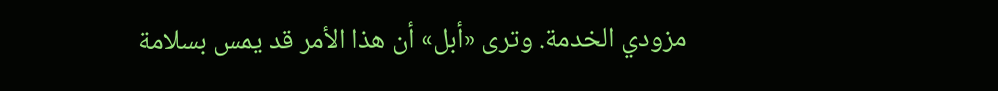مزودي الخدمة. وترى «أبل» أن هذا الأمر قد يمس بسلامة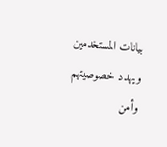بيانات المستخدمين ويهدد خصوصيتهم وأمن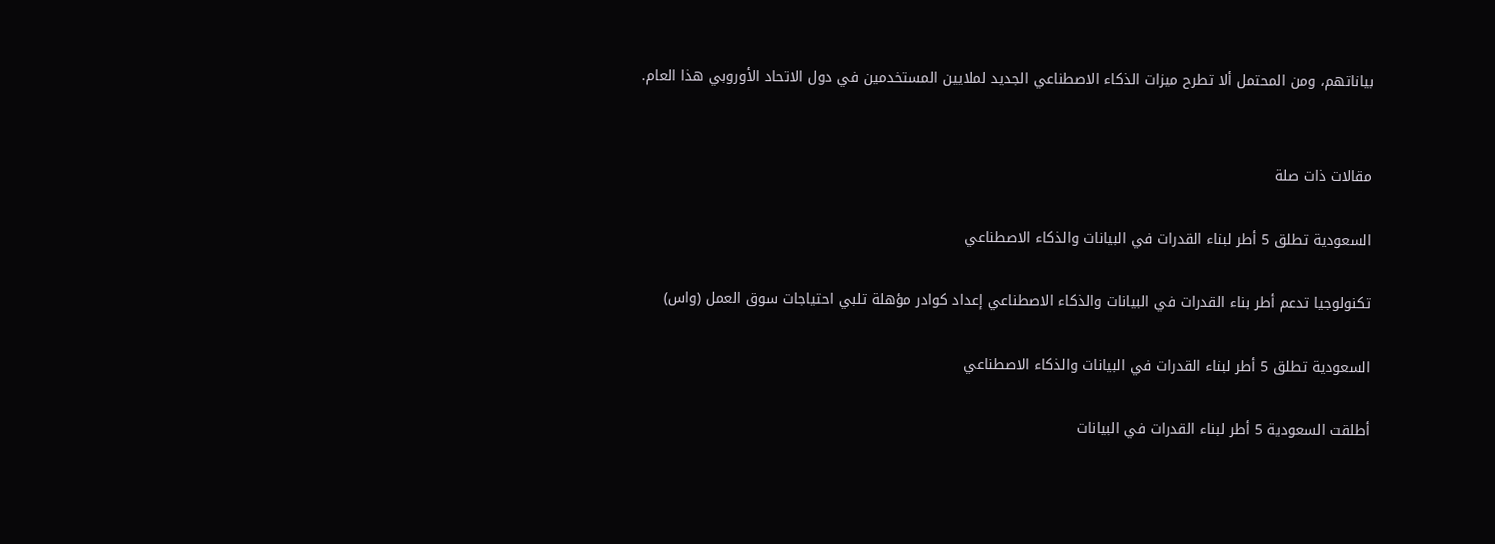بياناتهم، ومن المحتمل ألا تطرح ميزات الذكاء الاصطناعي الجديد لملايين المستخدمين في دول الاتحاد الأوروبي هذا العام.


مقالات ذات صلة

السعودية تطلق 5 أطر لبناء القدرات في البيانات والذكاء الاصطناعي

تكنولوجيا تدعم أطر بناء القدرات في البيانات والذكاء الاصطناعي إعداد كوادر مؤهلة تلبي احتياجات سوق العمل (واس)

السعودية تطلق 5 أطر لبناء القدرات في البيانات والذكاء الاصطناعي

أطلقت السعودية 5 أطر لبناء القدرات في البيانات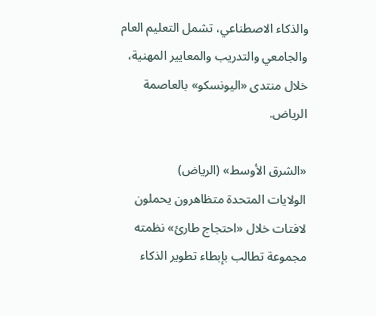والذكاء الاصطناعي، تشمل التعليم العام والجامعي والتدريب والمعايير المهنية، خلال منتدى «اليونسكو» بالعاصمة الرياض.

«الشرق الأوسط» (الرياض)
الولايات المتحدة متظاهرون يحملون لافتات خلال «احتجاج طارئ» نظمته مجموعة تطالب بإبطاء تطوير الذكاء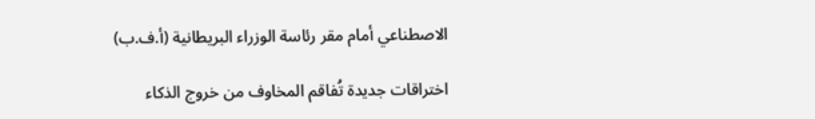الاصطناعي أمام مقر رئاسة الوزراء البريطانية (أ.ف.ب)

اختراقات جديدة تُفاقم المخاوف من خروج الذكاء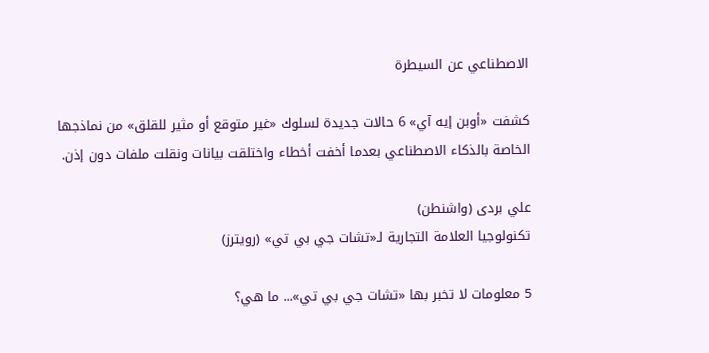الاصطناعي عن السيطرة

كشفت «أوبن إيه آي» 6 حالات جديدة لسلوك «غير متوقع أو مثير للقلق» من نماذجها الخاصة بالذكاء الاصطناعي بعدما أخفت أخطاء واختلقت بيانات ونقلت ملفات دون إذن.

علي بردى (واشنطن)
تكنولوجيا العلامة التجارية لـ«تشات جي بي تي» (رويترز)

5 معلومات لا تخبر بها «تشات جي بي تي»... ما هي؟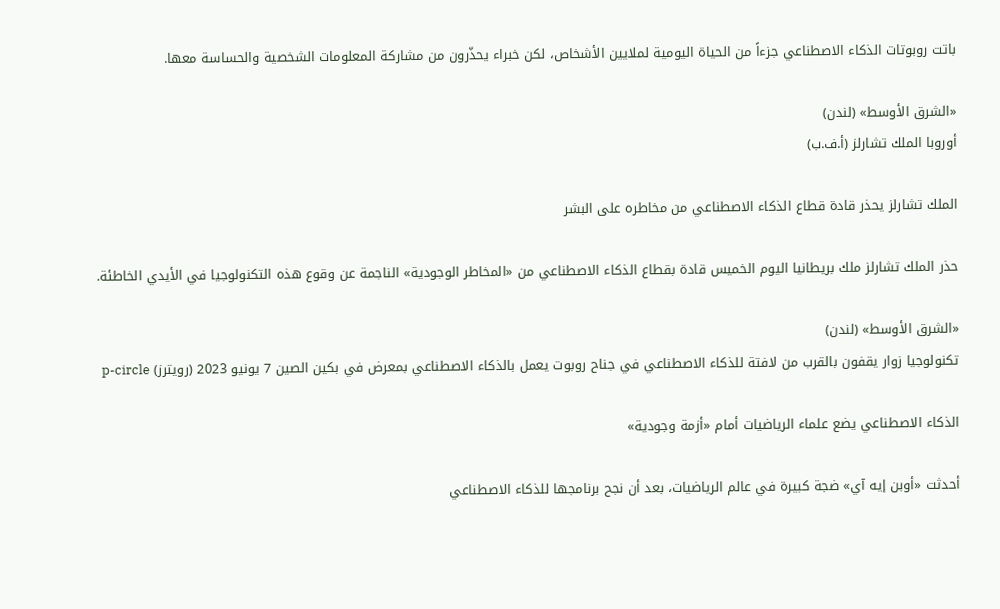باتت روبوتات الذكاء الاصطناعي جزءاً من الحياة اليومية لملايين الأشخاص، لكن خبراء يحذّرون من مشاركة المعلومات الشخصية والحساسة معها.

«الشرق الأوسط» (لندن)
أوروبا الملك تشارلز (أ.ف.ب)

الملك تشارلز يحذر قادة قطاع الذكاء الاصطناعي من مخاطره على البشر

حذر الملك تشارلز ملك بريطانيا اليوم الخميس قادة بقطاع الذكاء الاصطناعي من «المخاطر الوجودية» الناجمة عن وقوع هذه التكنولوجيا في الأيدي الخاطئة.

«الشرق الأوسط» (لندن)
تكنولوجيا زوار يقفون بالقرب من لافتة للذكاء الاصطناعي في جناح روبوت يعمل بالذكاء الاصطناعي بمعرض في بكين الصين 7 يونيو 2023 (رويترز) p-circle

الذكاء الاصطناعي يضع علماء الرياضيات أمام «أزمة وجودية»

أحدثت «أوبن إيه آي» ضجة كبيرة في عالم الرياضيات، بعد أن نجح برنامجها للذكاء الاصطناعي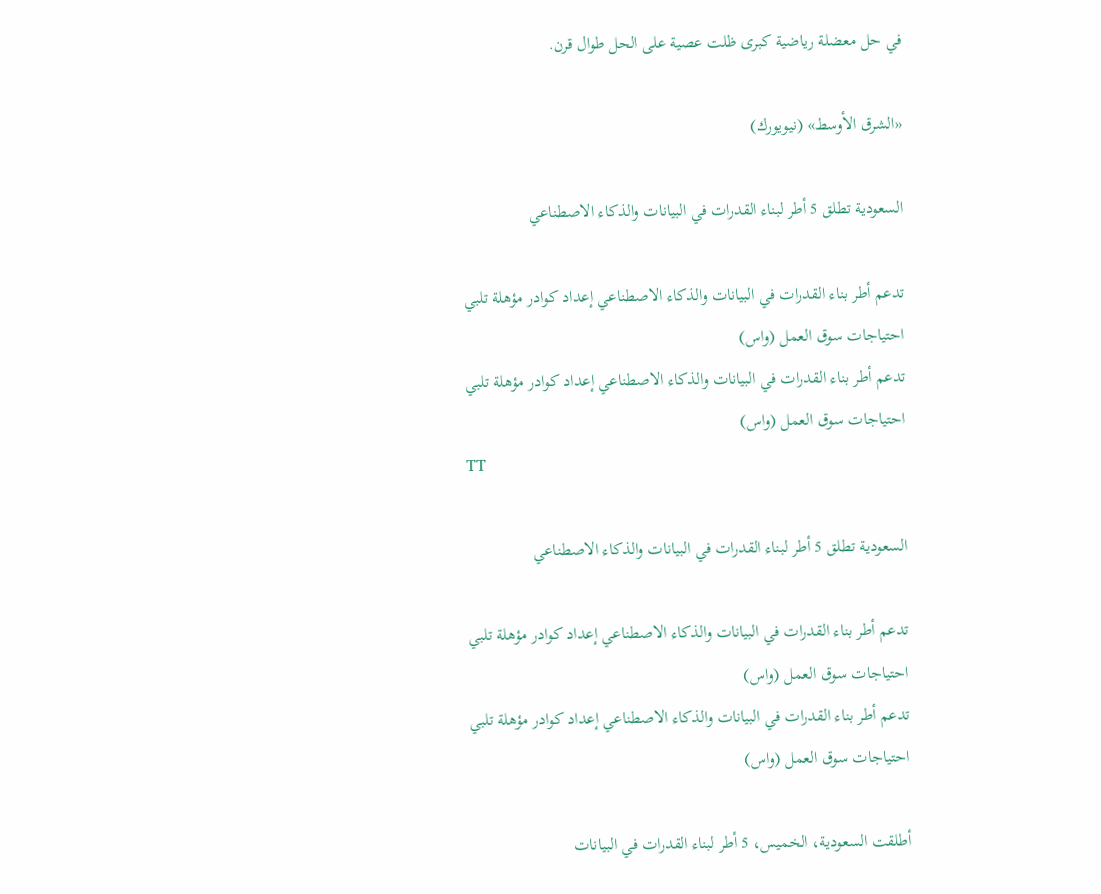في حل معضلة رياضية كبرى ظلت عصية على الحل طوال قرن.

«الشرق الأوسط» (نيويورك)

السعودية تطلق 5 أطر لبناء القدرات في البيانات والذكاء الاصطناعي

تدعم أطر بناء القدرات في البيانات والذكاء الاصطناعي إعداد كوادر مؤهلة تلبي احتياجات سوق العمل (واس)
تدعم أطر بناء القدرات في البيانات والذكاء الاصطناعي إعداد كوادر مؤهلة تلبي احتياجات سوق العمل (واس)
TT

السعودية تطلق 5 أطر لبناء القدرات في البيانات والذكاء الاصطناعي

تدعم أطر بناء القدرات في البيانات والذكاء الاصطناعي إعداد كوادر مؤهلة تلبي احتياجات سوق العمل (واس)
تدعم أطر بناء القدرات في البيانات والذكاء الاصطناعي إعداد كوادر مؤهلة تلبي احتياجات سوق العمل (واس)

أطلقت السعودية، الخميس، 5 أطر لبناء القدرات في البيانات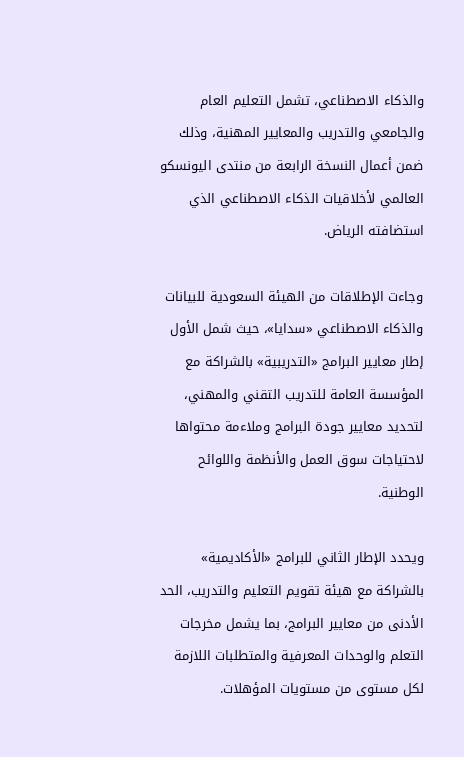والذكاء الاصطناعي، تشمل التعليم العام والجامعي والتدريب والمعايير المهنية، وذلك ضمن أعمال النسخة الرابعة من منتدى اليونسكو العالمي لأخلاقيات الذكاء الاصطناعي الذي استضافته الرياض.

وجاءت الإطلاقات من الهيئة السعودية للبيانات والذكاء الاصطناعي «سدايا»، حيث شمل الأول إطار معايير البرامج «التدريبية» بالشراكة مع المؤسسة العامة للتدريب التقني والمهني، لتحديد معايير جودة البرامج وملاءمة محتواها لاحتياجات سوق العمل والأنظمة واللوائح الوطنية.

ويحدد الإطار الثاني للبرامج «الأكاديمية» بالشراكة مع هيئة تقويم التعليم والتدريب، الحد الأدنى من معايير البرامج، بما يشمل مخرجات التعلم والوحدات المعرفية والمتطلبات اللازمة لكل مستوى من مستويات المؤهلات.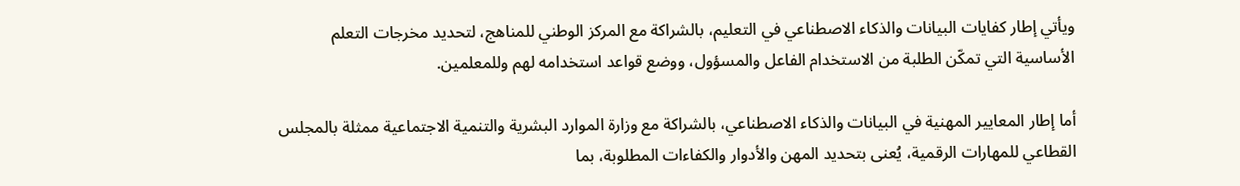ويأتي إطار كفايات البيانات والذكاء الاصطناعي في التعليم، بالشراكة مع المركز الوطني للمناهج، لتحديد مخرجات التعلم الأساسية التي تمكّن الطلبة من الاستخدام الفاعل والمسؤول، ووضع قواعد استخدامه لهم وللمعلمين.

أما إطار المعايير المهنية في البيانات والذكاء الاصطناعي، بالشراكة مع وزارة الموارد البشرية والتنمية الاجتماعية ممثلة بالمجلس القطاعي للمهارات الرقمية، يُعنى بتحديد المهن والأدوار والكفاءات المطلوبة، بما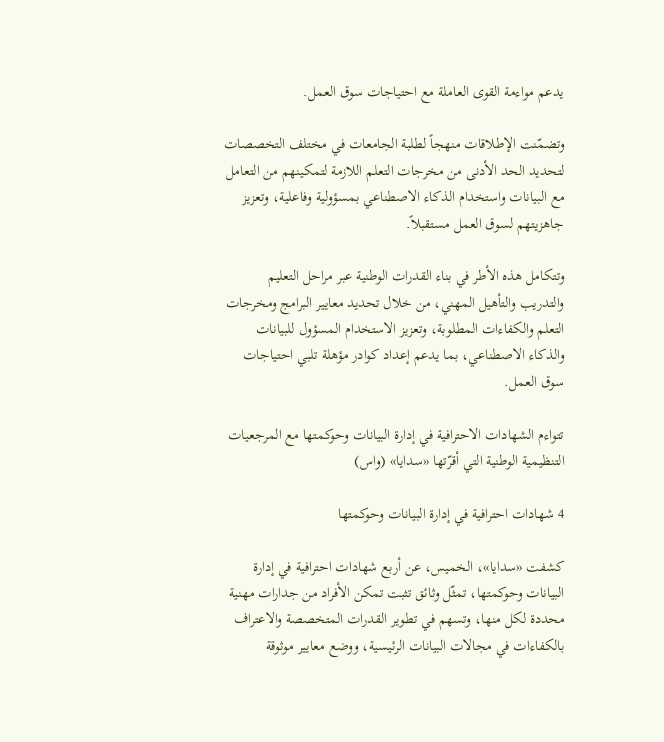يدعم مواءمة القوى العاملة مع احتياجات سوق العمل.

وتضمّنت الإطلاقات منهجاً لطلبة الجامعات في مختلف التخصصات لتحديد الحد الأدنى من مخرجات التعلم اللازمة لتمكينهم من التعامل مع البيانات واستخدام الذكاء الاصطناعي بمسؤولية وفاعلية، وتعزيز جاهزيتهم لسوق العمل مستقبلاً.

وتتكامل هذه الأطر في بناء القدرات الوطنية عبر مراحل التعليم والتدريب والتأهيل المهني، من خلال تحديد معايير البرامج ومخرجات التعلم والكفاءات المطلوبة، وتعزيز الاستخدام المسؤول للبيانات والذكاء الاصطناعي، بما يدعم إعداد كوادر مؤهلة تلبي احتياجات سوق العمل.

تتواءم الشهادات الاحترافية في إدارة البيانات وحوكمتها مع المرجعيات التنظيمية الوطنية التي أقرّتها «سدايا» (واس)

4 شهادات احترافية في إدارة البيانات وحوكمتها

كشفت «سدايا»، الخميس، عن أربع شهادات احترافية في إدارة البيانات وحوكمتها، تمثّل وثائق تثبت تمكن الأفراد من جدارات مهنية محددة لكل منها، وتسهم في تطوير القدرات المتخصصة والاعتراف بالكفاءات في مجالات البيانات الرئيسية، ووضع معايير موثوقة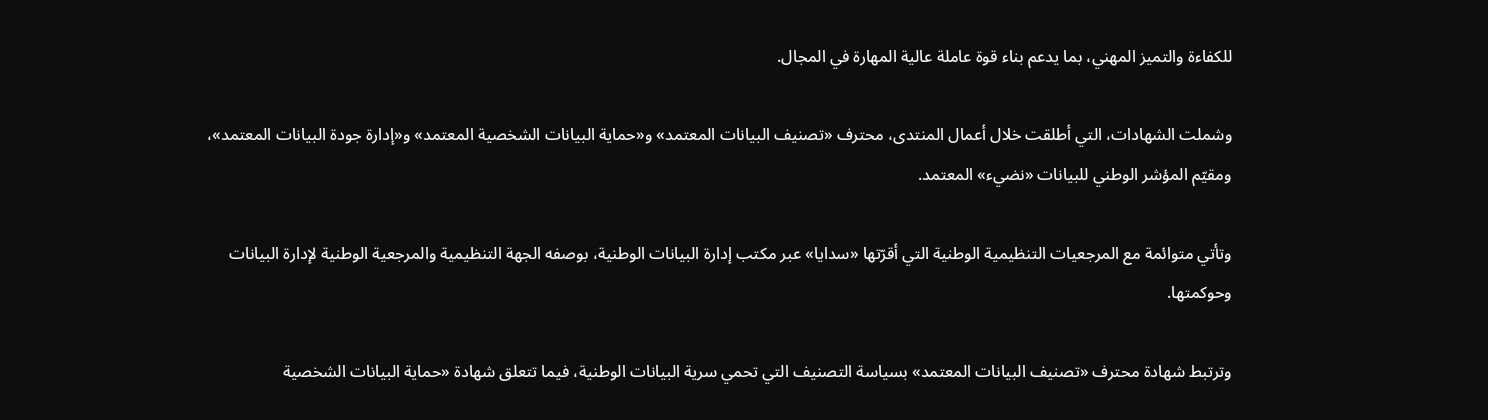للكفاءة والتميز المهني، بما يدعم بناء قوة عاملة عالية المهارة في المجال.

وشملت الشهادات، التي أطلقت خلال أعمال المنتدى، محترف «تصنيف البيانات المعتمد» و«حماية البيانات الشخصية المعتمد» و«إدارة جودة البيانات المعتمد»، ومقيّم المؤشر الوطني للبيانات «نضيء» المعتمد.

وتأتي متوائمة مع المرجعيات التنظيمية الوطنية التي أقرّتها «سدايا» عبر مكتب إدارة البيانات الوطنية، بوصفه الجهة التنظيمية والمرجعية الوطنية لإدارة البيانات وحوكمتها.

وترتبط شهادة محترف «تصنيف البيانات المعتمد» بسياسة التصنيف التي تحمي سرية البيانات الوطنية، فيما تتعلق شهادة «حماية البيانات الشخصية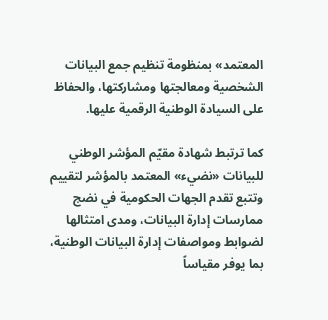المعتمد» بمنظومة تنظيم جمع البيانات الشخصية ومعالجتها ومشاركتها، والحفاظ على السيادة الوطنية الرقمية عليها.

كما ترتبط شهادة مقيّم المؤشر الوطني للبيانات «نضيء» المعتمد بالمؤشر لتقييم وتتبع تقدم الجهات الحكومية في نضج ممارسات إدارة البيانات، ومدى امتثالها لضوابط ومواصفات إدارة البيانات الوطنية، بما يوفر مقياساً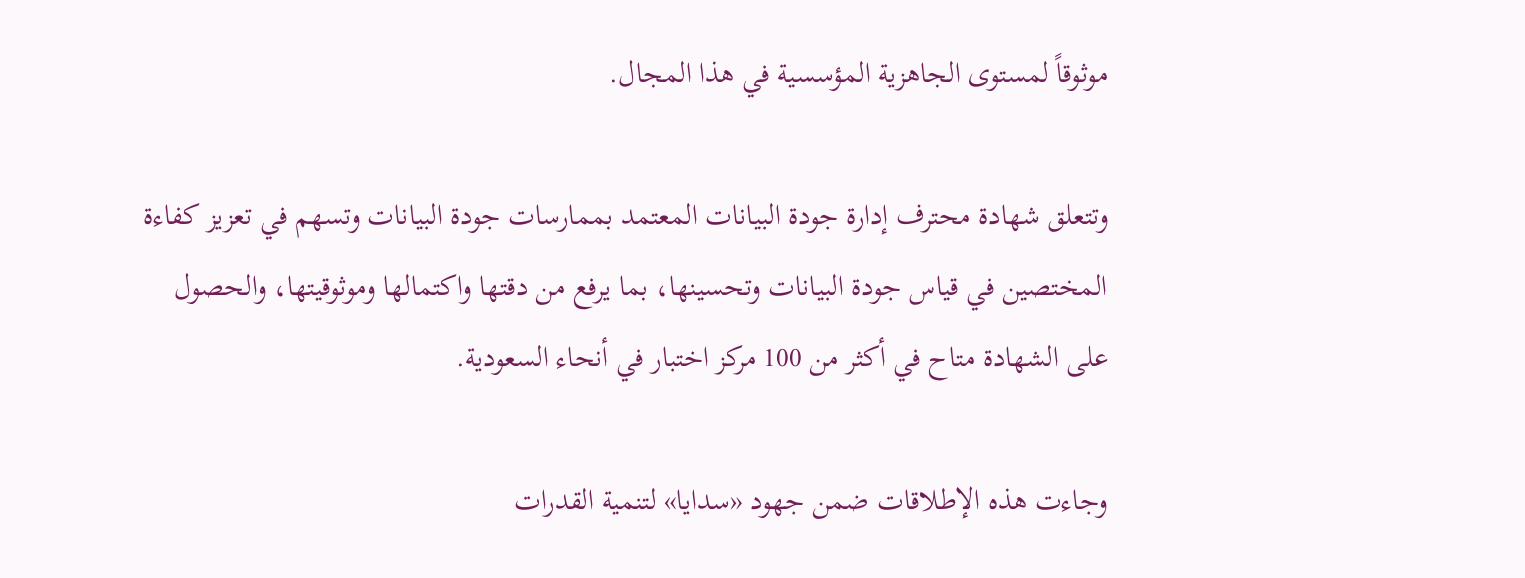موثوقاً لمستوى الجاهزية المؤسسية في هذا المجال.

وتتعلق شهادة محترف إدارة جودة البيانات المعتمد بممارسات جودة البيانات وتسهم في تعزيز كفاءة المختصين في قياس جودة البيانات وتحسينها، بما يرفع من دقتها واكتمالها وموثوقيتها، والحصول على الشهادة متاح في أكثر من 100 مركز اختبار في أنحاء السعودية.

وجاءت هذه الإطلاقات ضمن جهود «سدايا» لتنمية القدرات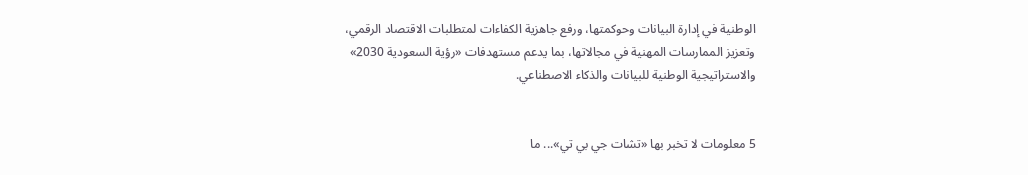الوطنية في إدارة البيانات وحوكمتها، ورفع جاهزية الكفاءات لمتطلبات الاقتصاد الرقمي، وتعزيز الممارسات المهنية في مجالاتها، بما يدعم مستهدفات «رؤية السعودية 2030» والاستراتيجية الوطنية للبيانات والذكاء الاصطناعي.


5 معلومات لا تخبر بها «تشات جي بي تي»... ما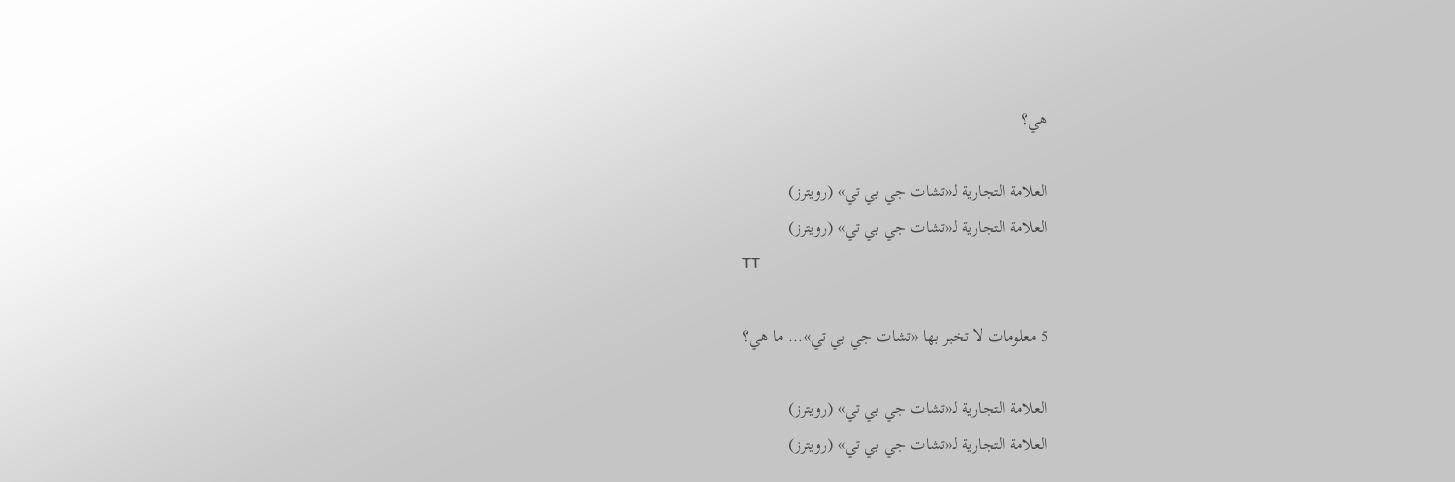هي؟

العلامة التجارية لـ«تشات جي بي تي» (رويترز)
العلامة التجارية لـ«تشات جي بي تي» (رويترز)
TT

5 معلومات لا تخبر بها «تشات جي بي تي»... ما هي؟

العلامة التجارية لـ«تشات جي بي تي» (رويترز)
العلامة التجارية لـ«تشات جي بي تي» (رويترز)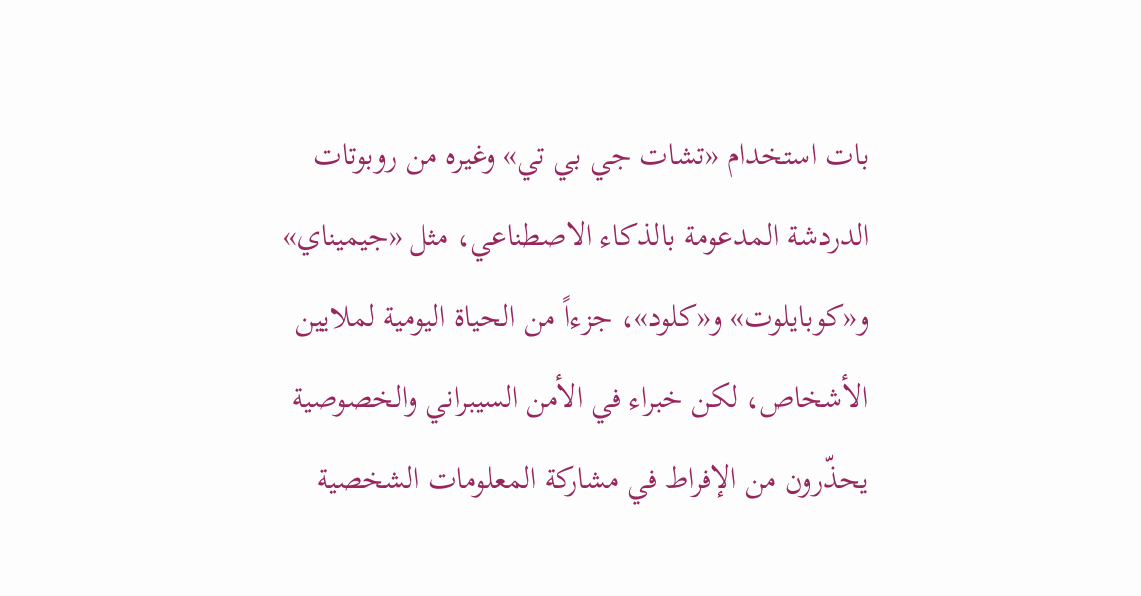بات استخدام «تشات جي بي تي» وغيره من روبوتات الدردشة المدعومة بالذكاء الاصطناعي، مثل «جيميناي» و«كوبايلوت» و«كلود»، جزءاً من الحياة اليومية لملايين الأشخاص، لكن خبراء في الأمن السيبراني والخصوصية يحذّرون من الإفراط في مشاركة المعلومات الشخصية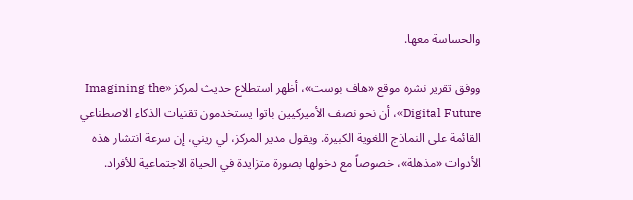والحساسة معها.

ووفق تقرير نشره موقع «هاف بوست»، أظهر استطلاع حديث لمركز «Imagining the Digital Future»، أن نحو نصف الأميركيين باتوا يستخدمون تقنيات الذكاء الاصطناعي القائمة على النماذج اللغوية الكبيرة. ويقول مدير المركز، لي ريني، إن سرعة انتشار هذه الأدوات «مذهلة»، خصوصاً مع دخولها بصورة متزايدة في الحياة الاجتماعية للأفراد.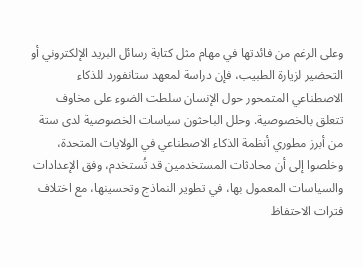وعلى الرغم من فائدتها في مهام مثل كتابة رسائل البريد الإلكتروني أو التحضير لزيارة الطبيب، فإن دراسة لمعهد ستانفورد للذكاء الاصطناعي المتمحور حول الإنسان سلطت الضوء على مخاوف تتعلق بالخصوصية. وحلل الباحثون سياسات الخصوصية لدى ستة من أبرز مطوري أنظمة الذكاء الاصطناعي في الولايات المتحدة، وخلصوا إلى أن محادثات المستخدمين قد تُستخدم، وفق الإعدادات والسياسات المعمول بها، في تطوير النماذج وتحسينها، مع اختلاف فترات الاحتفاظ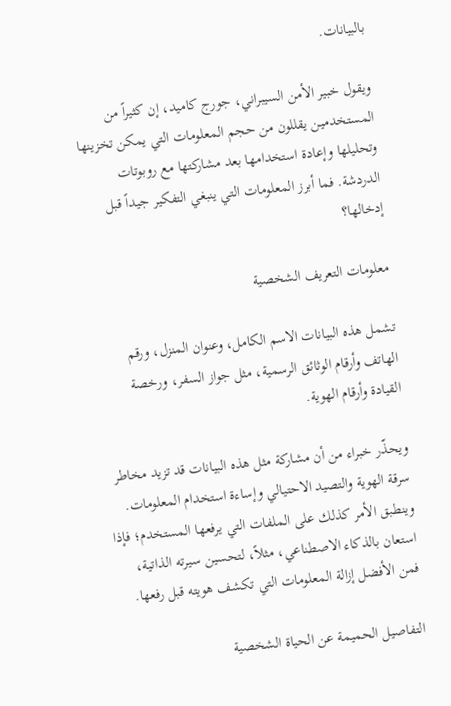بالبيانات.

ويقول خبير الأمن السيبراني، جورج كاميد، إن كثيراً من المستخدمين يقللون من حجم المعلومات التي يمكن تخزينها وتحليلها وإعادة استخدامها بعد مشاركتها مع روبوتات الدردشة. فما أبرز المعلومات التي ينبغي التفكير جيداً قبل إدخالها؟

معلومات التعريف الشخصية

تشمل هذه البيانات الاسم الكامل، وعنوان المنزل، ورقم الهاتف وأرقام الوثائق الرسمية، مثل جواز السفر، ورخصة القيادة وأرقام الهوية.

ويحذّر خبراء من أن مشاركة مثل هذه البيانات قد تزيد مخاطر سرقة الهوية والتصيد الاحتيالي وإساءة استخدام المعلومات. وينطبق الأمر كذلك على الملفات التي يرفعها المستخدم؛ فإذا استعان بالذكاء الاصطناعي، مثلاً، لتحسين سيرته الذاتية، فمن الأفضل إزالة المعلومات التي تكشف هويته قبل رفعها.

التفاصيل الحميمة عن الحياة الشخصية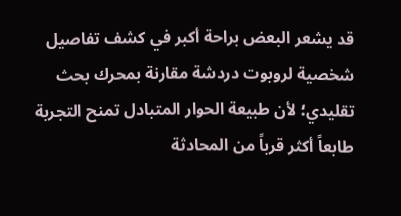قد يشعر البعض براحة أكبر في كشف تفاصيل شخصية لروبوت دردشة مقارنة بمحرك بحث تقليدي؛ لأن طبيعة الحوار المتبادل تمنح التجربة طابعاً أكثر قرباً من المحادثة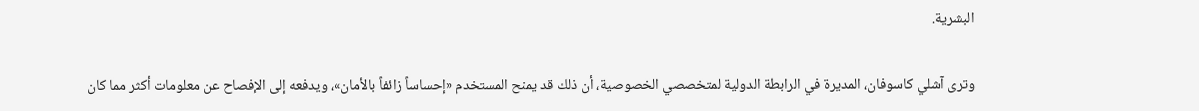البشرية.

وترى آشلي كاسوفان، المديرة في الرابطة الدولية لمتخصصي الخصوصية، أن ذلك قد يمنح المستخدم «إحساساً زائفاً بالأمان»، ويدفعه إلى الإفصاح عن معلومات أكثر مما كان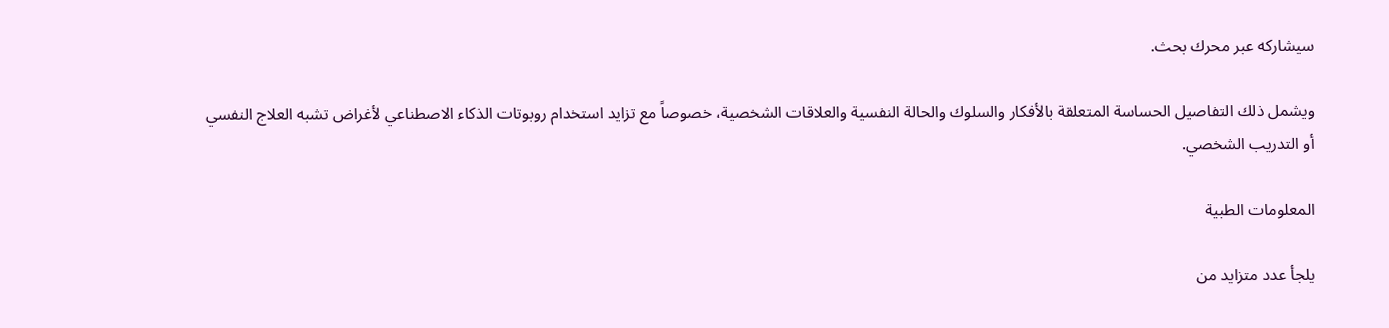سيشاركه عبر محرك بحث.

ويشمل ذلك التفاصيل الحساسة المتعلقة بالأفكار والسلوك والحالة النفسية والعلاقات الشخصية، خصوصاً مع تزايد استخدام روبوتات الذكاء الاصطناعي لأغراض تشبه العلاج النفسي أو التدريب الشخصي.

المعلومات الطبية

يلجأ عدد متزايد من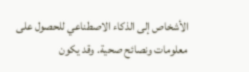الأشخاص إلى الذكاء الاصطناعي للحصول على معلومات ونصائح صحية. وقد يكون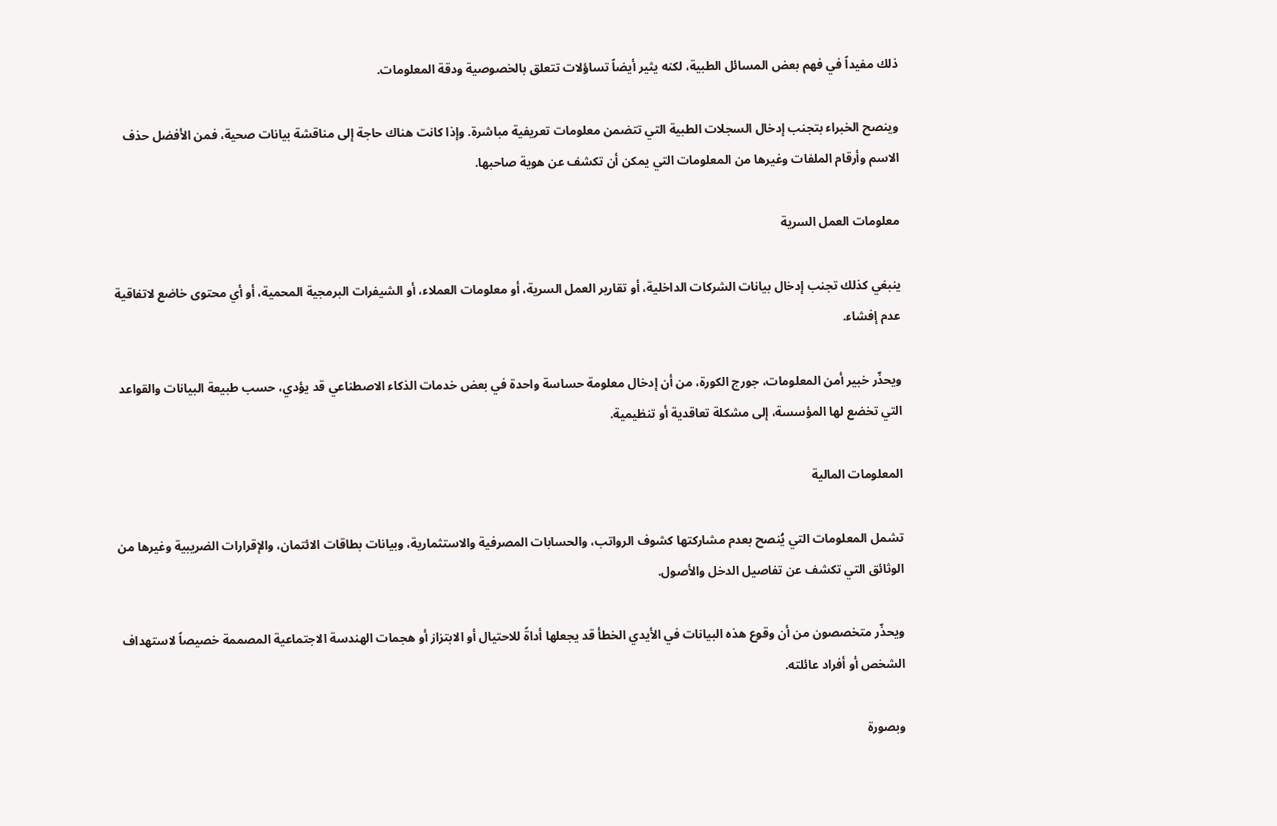ذلك مفيداً في فهم بعض المسائل الطبية، لكنه يثير أيضاً تساؤلات تتعلق بالخصوصية ودقة المعلومات.

وينصح الخبراء بتجنب إدخال السجلات الطبية التي تتضمن معلومات تعريفية مباشرة. وإذا كانت هناك حاجة إلى مناقشة بيانات صحية، فمن الأفضل حذف الاسم وأرقام الملفات وغيرها من المعلومات التي يمكن أن تكشف عن هوية صاحبها.

معلومات العمل السرية

ينبغي كذلك تجنب إدخال بيانات الشركات الداخلية، أو تقارير العمل السرية، أو معلومات العملاء، أو الشيفرات البرمجية المحمية، أو أي محتوى خاضع لاتفاقية عدم إفشاء.

ويحذّر خبير أمن المعلومات، جورج الكورة، من أن إدخال معلومة حساسة واحدة في بعض خدمات الذكاء الاصطناعي قد يؤدي، حسب طبيعة البيانات والقواعد التي تخضع لها المؤسسة، إلى مشكلة تعاقدية أو تنظيمية.

المعلومات المالية

تشمل المعلومات التي يُنصح بعدم مشاركتها كشوف الرواتب، والحسابات المصرفية والاستثمارية، وبيانات بطاقات الائتمان، والإقرارات الضريبية وغيرها من الوثائق التي تكشف عن تفاصيل الدخل والأصول.

ويحذّر متخصصون من أن وقوع هذه البيانات في الأيدي الخطأ قد يجعلها أداةً للاحتيال أو الابتزاز أو هجمات الهندسة الاجتماعية المصممة خصيصاً لاستهداف الشخص أو أفراد عائلته.

وبصورة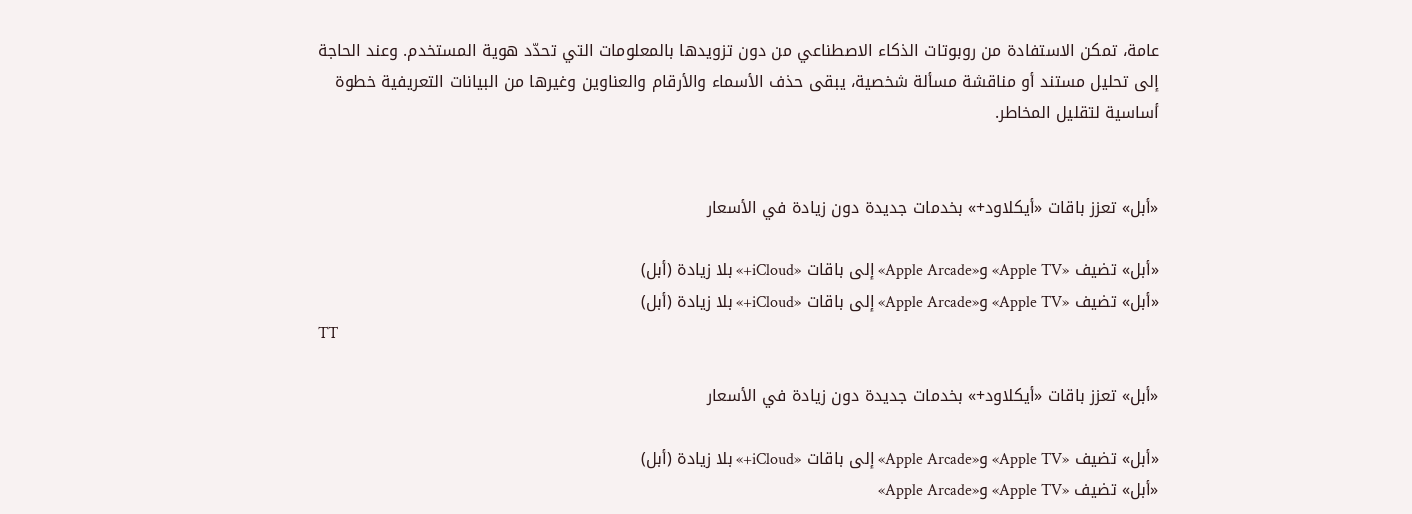عامة، تمكن الاستفادة من روبوتات الذكاء الاصطناعي من دون تزويدها بالمعلومات التي تحدّد هوية المستخدم. وعند الحاجة إلى تحليل مستند أو مناقشة مسألة شخصية، يبقى حذف الأسماء والأرقام والعناوين وغيرها من البيانات التعريفية خطوة أساسية لتقليل المخاطر.


«أبل» تعزز باقات «أيكلاود+» بخدمات جديدة دون زيادة في الأسعار

«أبل» تضيف «Apple TV» و«Apple Arcade» إلى باقات «iCloud+» بلا زيادة (أبل)
«أبل» تضيف «Apple TV» و«Apple Arcade» إلى باقات «iCloud+» بلا زيادة (أبل)
TT

«أبل» تعزز باقات «أيكلاود+» بخدمات جديدة دون زيادة في الأسعار

«أبل» تضيف «Apple TV» و«Apple Arcade» إلى باقات «iCloud+» بلا زيادة (أبل)
«أبل» تضيف «Apple TV» و«Apple Arcade»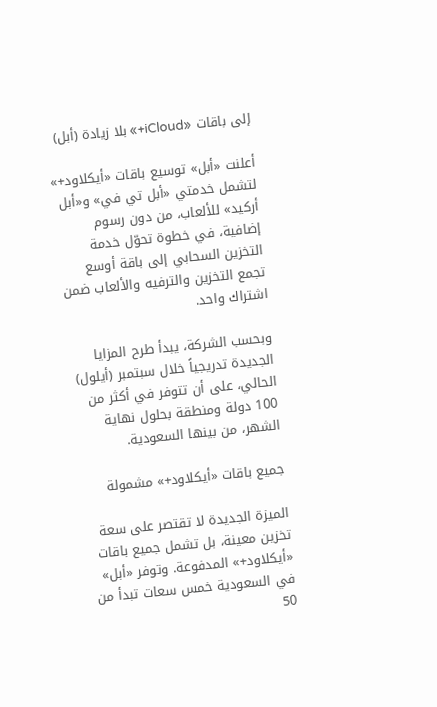إلى باقات «iCloud+» بلا زيادة (أبل)

أعلنت «أبل» توسيع باقات «أيكلاود+» لتشمل خدمتي «أبل تي في» و«أبل أركيد» للألعاب، من دون رسوم إضافية، في خطوة تحوّل خدمة التخزين السحابي إلى باقة أوسع تجمع التخزين والترفيه والألعاب ضمن اشتراك واحد.

وبحسب الشركة، يبدأ طرح المزايا الجديدة تدريجياً خلال سبتمبر (أيلول) الحالي، على أن تتوفر في أكثر من 100 دولة ومنطقة بحلول نهاية الشهر، من بينها السعودية.

جميع باقات «أيكلاود+» مشمولة

الميزة الجديدة لا تقتصر على سعة تخزين معينة، بل تشمل جميع باقات «أيكلاود+» المدفوعة. وتوفر «أبل» في السعودية خمس سعات تبدأ من 50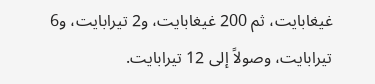غيغابايت، ثم 200 غيغابايت، و2 تيرابايت، و6 تيرابايت، وصولاً إلى 12 تيرابايت.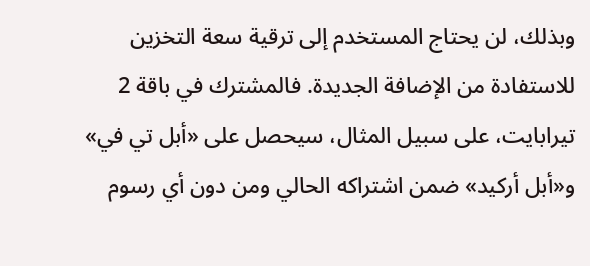وبذلك، لن يحتاج المستخدم إلى ترقية سعة التخزين للاستفادة من الإضافة الجديدة. فالمشترك في باقة 2 تيرابايت، على سبيل المثال، سيحصل على «أبل تي في» و«أبل أركيد» ضمن اشتراكه الحالي ومن دون أي رسوم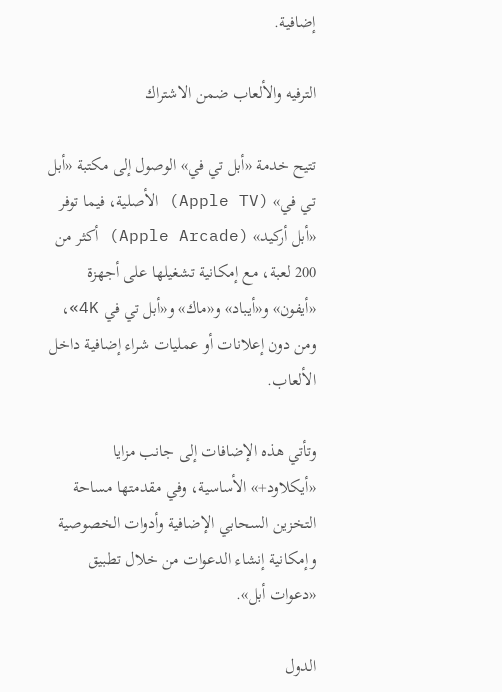إضافية.

الترفيه والألعاب ضمن الاشتراك

تتيح خدمة «أبل تي في» الوصول إلى مكتبة «أبل تي في» (Apple TV) الأصلية، فيما توفر «أبل أركيد» (Apple Arcade) أكثر من 200 لعبة، مع إمكانية تشغيلها على أجهزة «أيفون» و«أيباد» و«ماك» و«أبل تي في 4K»، ومن دون إعلانات أو عمليات شراء إضافية داخل الألعاب.

وتأتي هذه الإضافات إلى جانب مزايا «أيكلاود+» الأساسية، وفي مقدمتها مساحة التخزين السحابي الإضافية وأدوات الخصوصية وإمكانية إنشاء الدعوات من خلال تطبيق «دعوات أبل».

الدول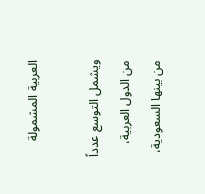العربية المشمولة

ويشمل التوسع عدداً من الدول العربية، من بينها السعودية،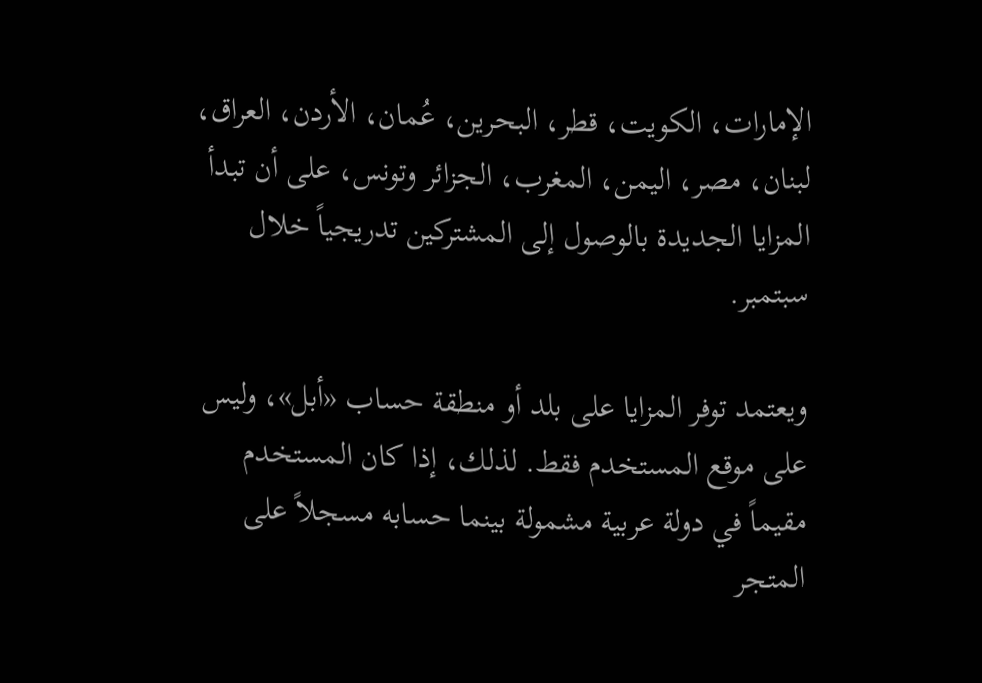الإمارات، الكويت، قطر، البحرين، عُمان، الأردن، العراق، لبنان، مصر، اليمن، المغرب، الجزائر وتونس، على أن تبدأ المزايا الجديدة بالوصول إلى المشتركين تدريجياً خلال سبتمبر.

ويعتمد توفر المزايا على بلد أو منطقة حساب «أبل»، وليس على موقع المستخدم فقط. لذلك، إذا كان المستخدم مقيماً في دولة عربية مشمولة بينما حسابه مسجلاً على المتجر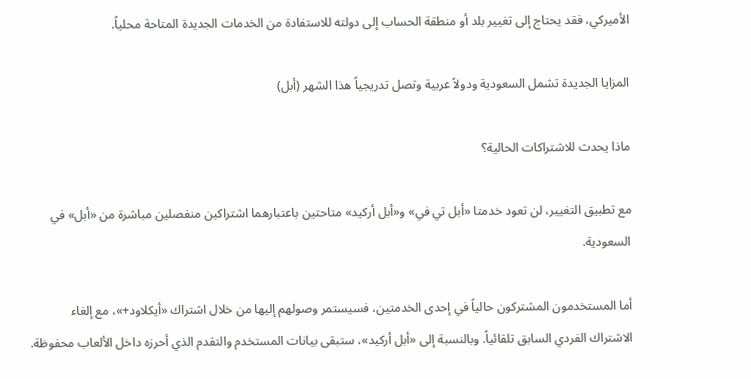الأميركي، فقد يحتاج إلى تغيير بلد أو منطقة الحساب إلى دولته للاستفادة من الخدمات الجديدة المتاحة محلياً.

المزايا الجديدة تشمل السعودية ودولاً عربية وتصل تدريجياً هذا الشهر (أبل)

ماذا يحدث للاشتراكات الحالية؟

مع تطبيق التغيير، لن تعود خدمتا «أبل تي في» و«أبل أركيد» متاحتين باعتبارهما اشتراكين منفصلين مباشرة من «أبل» في السعودية.

أما المستخدمون المشتركون حالياً في إحدى الخدمتين، فسيستمر وصولهم إليها من خلال اشتراك «أيكلاود+»، مع إلغاء الاشتراك الفردي السابق تلقائياً. وبالنسبة إلى «أبل أركيد»، ستبقى بيانات المستخدم والتقدم الذي أحرزه داخل الألعاب محفوظة.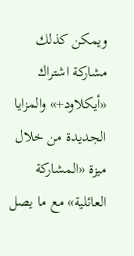ويمكن كذلك مشاركة اشتراك «أيكلاود+» والمزايا الجديدة من خلال ميزة «المشاركة العائلية» مع ما يصل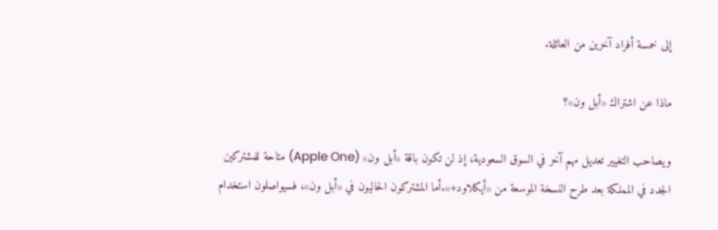إلى خمسة أفراد آخرين من العائلة.

ماذا عن اشتراك «أبل ون»؟

ويصاحب التغيير تعديل مهم آخر في السوق السعودية، إذ لن تكون باقة «أبل ون» (Apple One) متاحة للمشتركين الجدد في المملكة بعد طرح النسخة الموسعة من «أيكلاود+».أما المشتركون الحاليون في «أبل ون»، فسيواصلون استخدام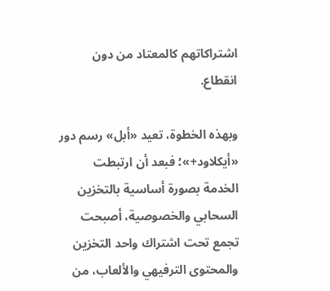اشتراكاتهم كالمعتاد من دون انقطاع.

وبهذه الخطوة، تعيد «أبل» رسم دور «أيكلاود+»؛ فبعد أن ارتبطت الخدمة بصورة أساسية بالتخزين السحابي والخصوصية، أصبحت تجمع تحت اشتراك واحد التخزين والمحتوى الترفيهي والألعاب، من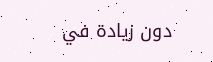دون زيادة في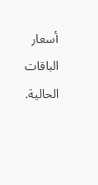أسعار الباقات الحالية.